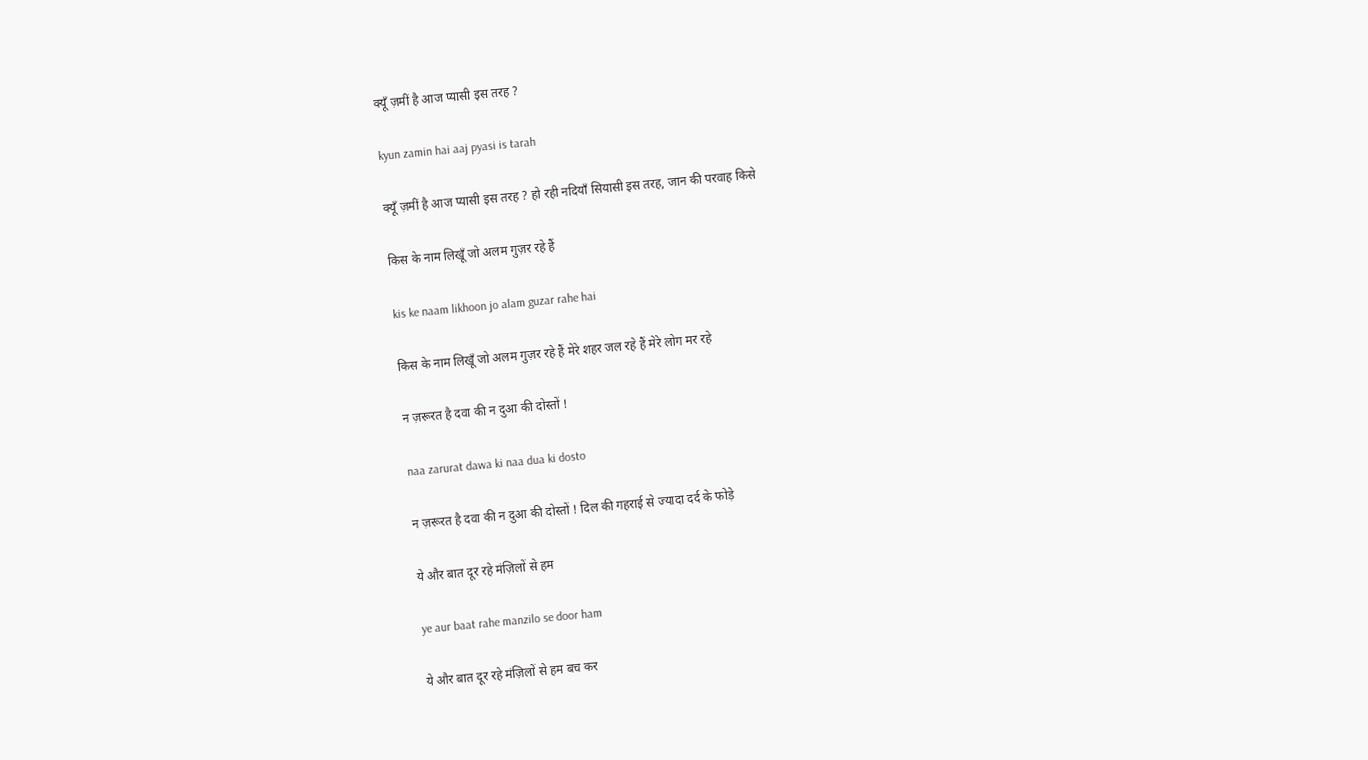क्यूँ ज़मीं है आज प्यासी इस तरह ?

kyun zamin hai aaj pyasi is tarah

क्यूँ ज़मीं है आज प्यासी इस तरह ? हो रही नदियाँ सियासी इस तरह, जान की परवाह किसे

किस के नाम लिखूँ जो अलम गुज़र रहे हैं

kis ke naam likhoon jo alam guzar rahe hai

किस के नाम लिखूँ जो अलम गुज़र रहे हैं मेरे शहर जल रहे हैं मेरे लोग मर रहे

न ज़रूरत है दवा की न दुआ की दोस्तों !

naa zarurat dawa ki naa dua ki dosto

न ज़रूरत है दवा की न दुआ की दोस्तों ! दिल की गहराई से ज्यादा दर्द के फोड़े

ये और बात दूर रहे मंज़िलों से हम

ye aur baat rahe manzilo se door ham

ये और बात दूर रहे मंज़िलों से हम बच कर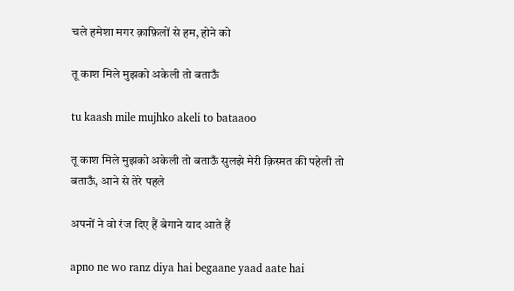चले हमेशा मगर क़ाफ़िलों से हम, होने को

तू काश मिले मुझको अकेली तो बताऊँ

tu kaash mile mujhko akeli to bataaoo

तू काश मिले मुझको अकेली तो बताऊँ सुलझे मेरी क़िस्मत की पहेली तो बताऊँ, आने से तेरे पहले

अपनों ने वो रंज दिए हैं बेगाने याद आते हैं

apno ne wo ranz diya hai begaane yaad aate hai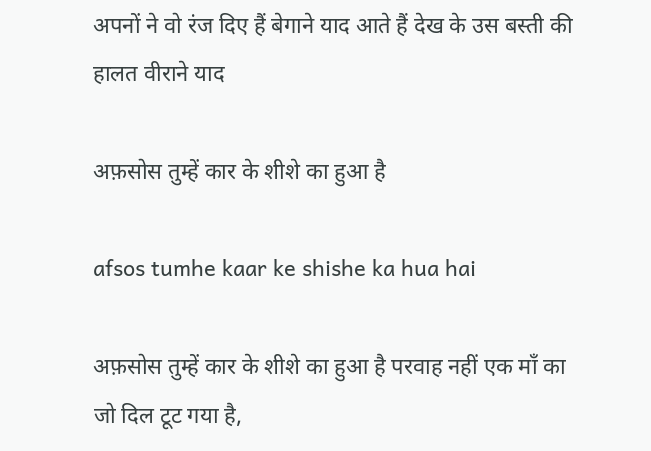अपनों ने वो रंज दिए हैं बेगाने याद आते हैं देख के उस बस्ती की हालत वीराने याद

अफ़सोस तुम्हें कार के शीशे का हुआ है

afsos tumhe kaar ke shishe ka hua hai

अफ़सोस तुम्हें कार के शीशे का हुआ है परवाह नहीं एक माँ का जो दिल टूट गया है,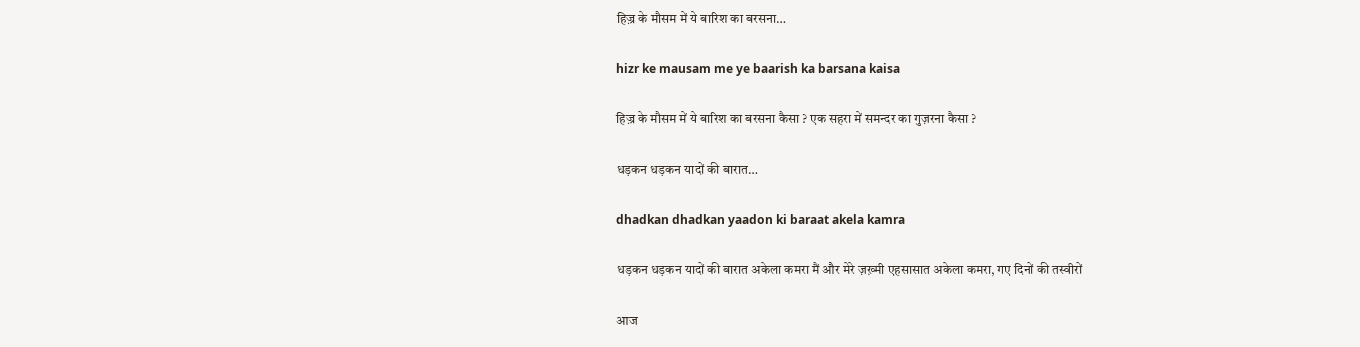हिज़्र के मौसम में ये बारिश का बरसना…

hizr ke mausam me ye baarish ka barsana kaisa

हिज़्र के मौसम में ये बारिश का बरसना कैसा ? एक सहरा में समन्दर का गुज़रना कैसा ?

धड़कन धड़कन यादों की बारात…

dhadkan dhadkan yaadon ki baraat akela kamra

धड़कन धड़कन यादों की बारात अकेला कमरा मैं और मेरे ज़ख़्मी एहसासात अकेला कमरा, गए दिनों की तस्वीरों

आज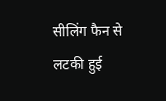सीलिंग फैन से लटकी हुई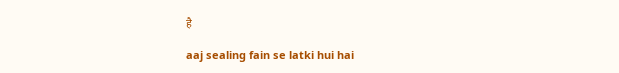है

aaj sealing fain se latki hui hai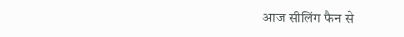आज सीलिंग फैन से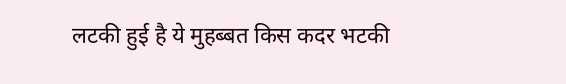लटकी हुई है ये मुहब्बत किस कदर भटकी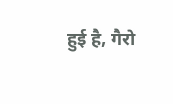हुई है, गैरो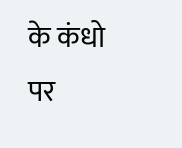के कंधो पर